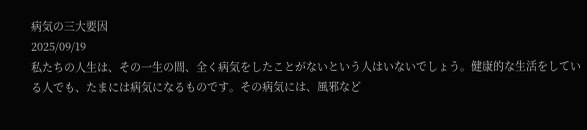病気の三大要因
2025/09/19
私たちの人生は、その一生の間、全く病気をしたことがないという人はいないでしょう。健康的な生活をしている人でも、たまには病気になるものです。その病気には、風邪など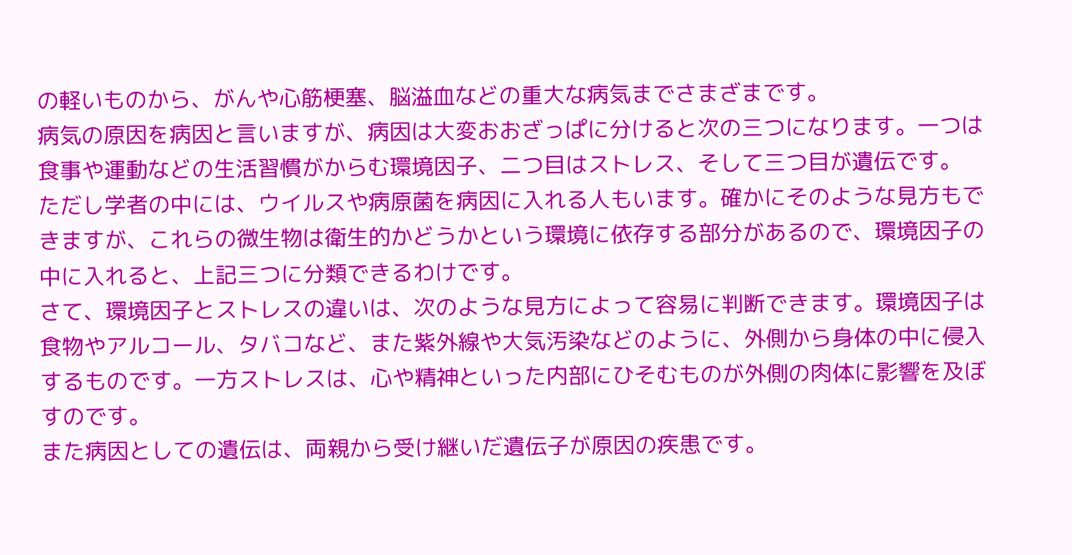の軽いものから、がんや心筋梗塞、脳溢血などの重大な病気までさまざまです。
病気の原因を病因と言いますが、病因は大変おおざっぱに分けると次の三つになります。一つは食事や運動などの生活習慣がからむ環境因子、二つ目はストレス、そして三つ目が遺伝です。
ただし学者の中には、ウイルスや病原菌を病因に入れる人もいます。確かにそのような見方もできますが、これらの微生物は衛生的かどうかという環境に依存する部分があるので、環境因子の中に入れると、上記三つに分類できるわけです。
さて、環境因子とストレスの違いは、次のような見方によって容易に判断できます。環境因子は食物やアルコール、タバコなど、また紫外線や大気汚染などのように、外側から身体の中に侵入するものです。一方ストレスは、心や精神といった内部にひそむものが外側の肉体に影響を及ぼすのです。
また病因としての遺伝は、両親から受け継いだ遺伝子が原因の疾患です。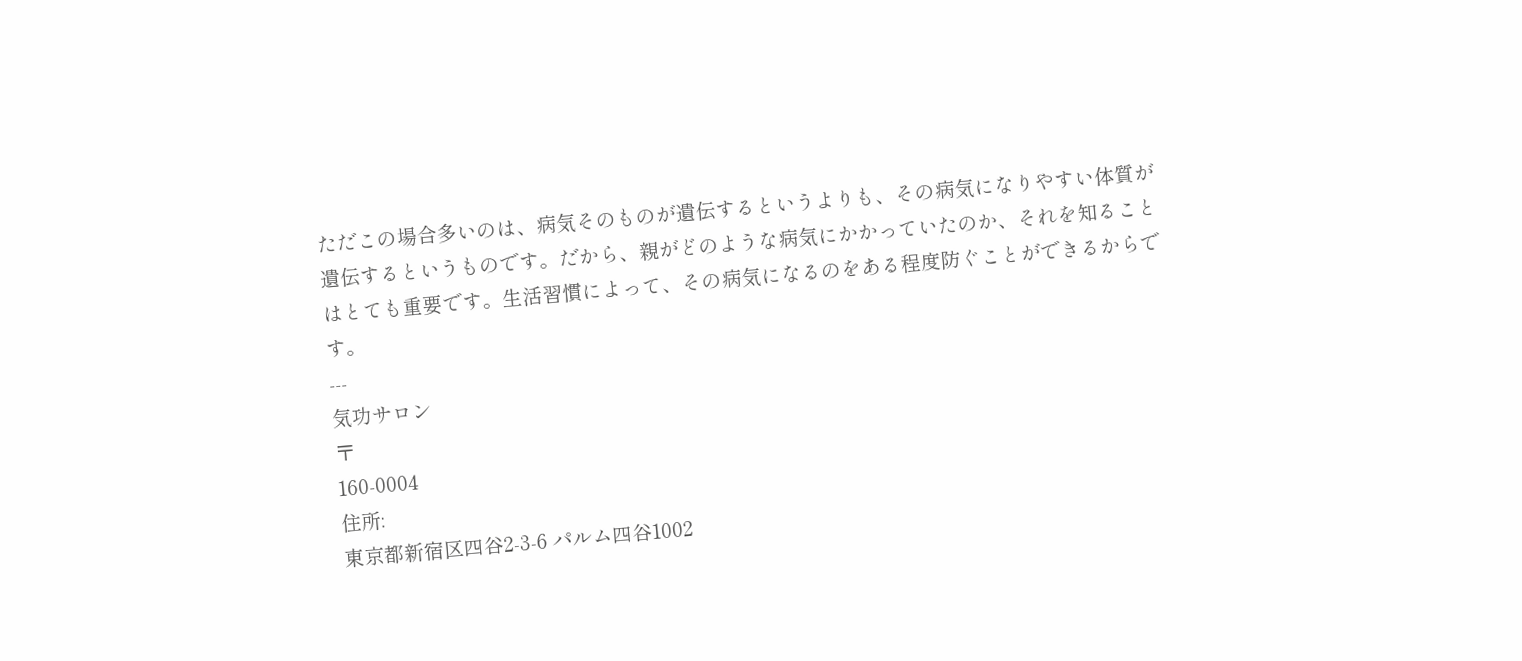ただこの場合多いのは、病気そのものが遺伝するというよりも、その病気になりやすい体質が遺伝するというものです。だから、親がどのような病気にかかっていたのか、それを知ることはとても重要です。生活習慣によって、その病気になるのをある程度防ぐことができるからです。
---
気功サロン
〒
160-0004
住所:
東京都新宿区四谷2-3-6 パルム四谷1002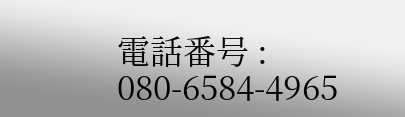電話番号 :
080-6584-4965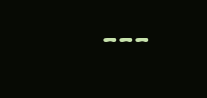---